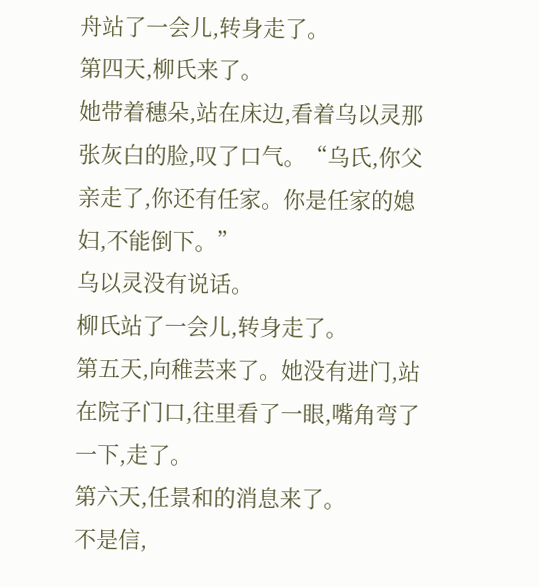舟站了一会儿,转身走了。
第四天,柳氏来了。
她带着穗朵,站在床边,看着乌以灵那张灰白的脸,叹了口气。“乌氏,你父亲走了,你还有任家。你是任家的媳妇,不能倒下。”
乌以灵没有说话。
柳氏站了一会儿,转身走了。
第五天,向稚芸来了。她没有进门,站在院子门口,往里看了一眼,嘴角弯了一下,走了。
第六天,任景和的消息来了。
不是信,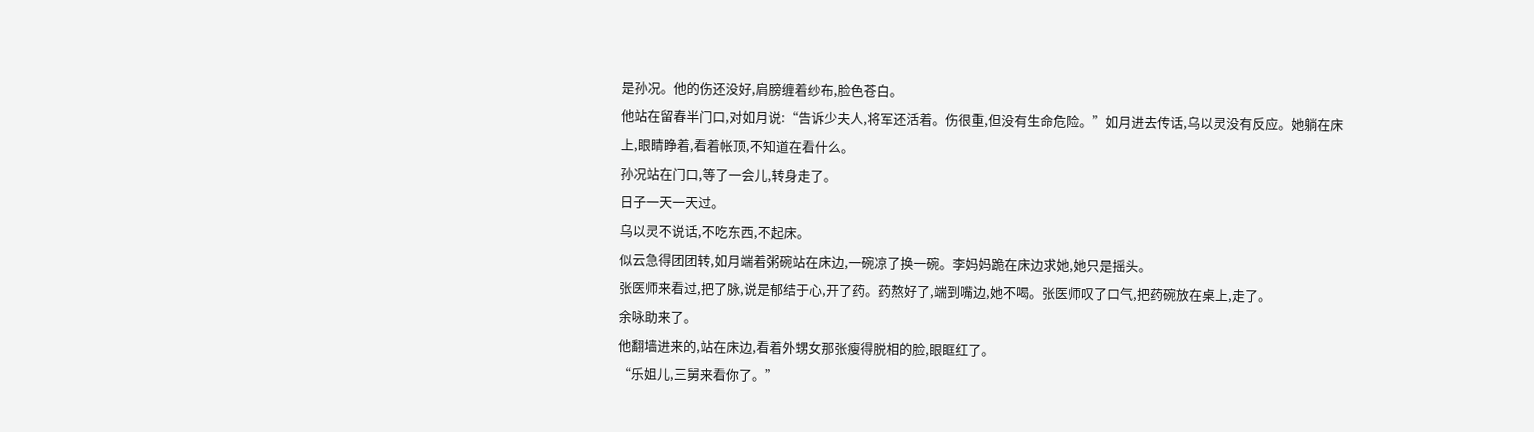是孙况。他的伤还没好,肩膀缠着纱布,脸色苍白。
他站在留春半门口,对如月说:“告诉少夫人,将军还活着。伤很重,但没有生命危险。”如月进去传话,乌以灵没有反应。她躺在床上,眼睛睁着,看着帐顶,不知道在看什么。
孙况站在门口,等了一会儿,转身走了。
日子一天一天过。
乌以灵不说话,不吃东西,不起床。
似云急得团团转,如月端着粥碗站在床边,一碗凉了换一碗。李妈妈跪在床边求她,她只是摇头。
张医师来看过,把了脉,说是郁结于心,开了药。药熬好了,端到嘴边,她不喝。张医师叹了口气,把药碗放在桌上,走了。
余咏助来了。
他翻墙进来的,站在床边,看着外甥女那张瘦得脱相的脸,眼眶红了。
“乐姐儿,三舅来看你了。”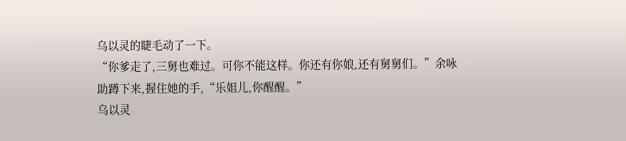乌以灵的睫毛动了一下。
“你爹走了,三舅也难过。可你不能这样。你还有你娘,还有舅舅们。”余咏助蹲下来,握住她的手,“乐姐儿,你醒醒。”
乌以灵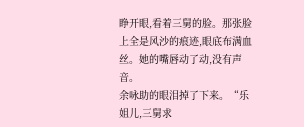睁开眼,看着三舅的脸。那张脸上全是风沙的痕迹,眼底布满血丝。她的嘴唇动了动,没有声音。
余咏助的眼泪掉了下来。“乐姐儿,三舅求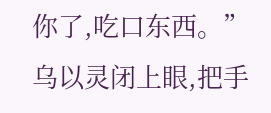你了,吃口东西。”
乌以灵闭上眼,把手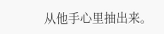从他手心里抽出来。